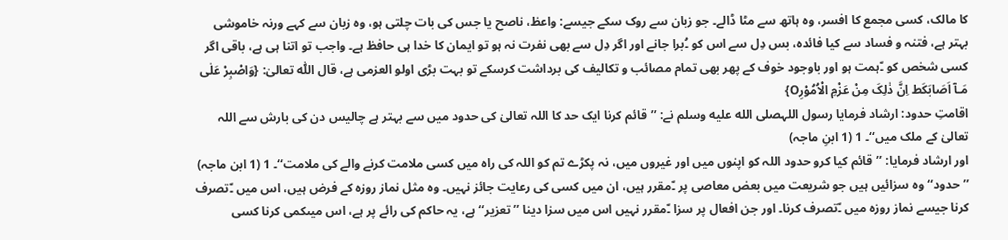کا مالک، کسی مجمع کا افسر، وہ ہاتھ سے مٹا ڈالے۔ جو زبان سے روک سکے جیسے: واعظ، ناصح یا جس کی بات چلتی ہو، وہ زبان سے کہے ورنہ خاموشی بہتر ہے، فتنہ و فساد سے کیا فائدہ، بس دِل سے اس کو ۔ُبرا جانے اور اگر دِل سے بھی نفرت نہ ہو تو ایمان کا خدا ہی حافظ ہے۔ واجب تو اتنا ہی ہے، باقی اگر کسی شخص کو ۔ّہمت ہو اور باوجود خوف کے پھر بھی تمام مصائب و تکالیف کی برداشت کرسکے تو بہت بڑی اولو العزمی ہے، قال اللّٰہ تعالیٰ: {وَاصْبِرْ عَلٰی مَـآ اَصَابَکَط اِنَّ ذٰلِکَ مِنْ عَزْمِ الْاُمُوْرِO}
اقامتِ حدود: ارشاد فرمایا رسول اللہصلى الله عليه وسلم نے: ’’قائم کرنا ایک حد کا اللہ تعالیٰ کی حدود میں سے بہتر ہے چالیس دن کی بارش سے اللہ تعالیٰ کے ملک میں‘‘۔ 1 (1 ابنِ ماجہ)
اور ارشاد فرمایا: ’’قائم کیا کرو حدود اللہ کو اپنوں میں اور غیروں میں، نہ پکڑے تم کو اللہ کی راہ میں کسی ملامت کرنے والے کی ملامت‘‘۔ 1 (1 ابن ماجہ)
’’حدود‘‘ وہ سزائیں ہیں جو شریعت میں بعض معاصی پر ۔ّمقرر ہیں، ان میں کسی کی رعایت جائز نہیں۔ وہ مثل نماز روزہ کے فرض ہیں، اس میں ۔ّتصرف کرنا جیسے نماز روزہ میں ۔ّتصرف کرنا۔ اور جن افعال پر سزا ۔ّمقرر نہیں اس میں سزا دینا ’’تعزیر‘‘ ہے، یہ حاکم کی رائے پر ہے، اس میںکمی کرنا کسی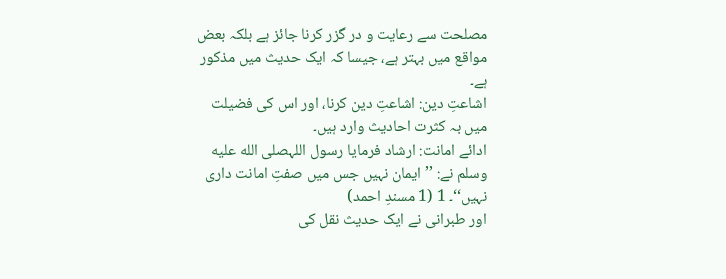مصلحت سے رعایت و در گزر کرنا جائز ہے بلکہ بعض مواقع میں بہتر ہے، جیسا کہ ایک حدیث میں مذکور ہے۔
اشاعتِ دین: اشاعتِ دین کرنا، اور اس کی فضیلت میں بہ کثرت احادیث وارد ہیں۔
ادائے امانت: ارشاد فرمایا رسول اللہصلى الله عليه وسلم نے: ’’ایمان نہیں جس میں صفتِ امانت داری نہیں‘‘۔ 1 (1 مسندِ احمد)
اور طبرانی نے ایک حدیث نقل کی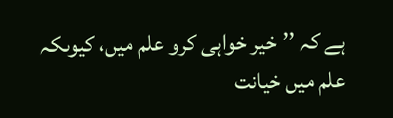ہے کہ ’’خیر خواہی کرو علم میں، کیوںکہ علم میں خیانت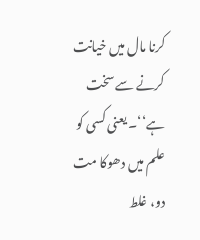کرنا مال میں خیانت کرنے سے سخت ہے‘‘۔ یعنی کسی کو علم میں دھوکا مت دو، غلط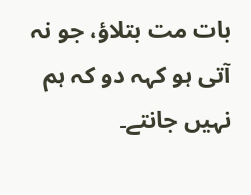بات مت بتلاؤ، جو نہ آتی ہو کہہ دو کہ ہم نہیں جانتے۔